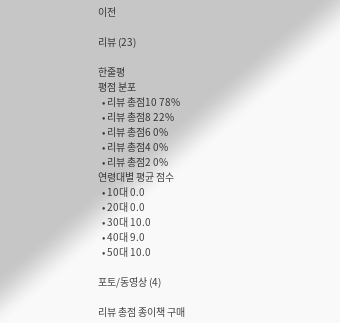이전

리뷰 (23)

한줄평
평점 분포
  • 리뷰 총점10 78%
  • 리뷰 총점8 22%
  • 리뷰 총점6 0%
  • 리뷰 총점4 0%
  • 리뷰 총점2 0%
연령대별 평균 점수
  • 10대 0.0
  • 20대 0.0
  • 30대 10.0
  • 40대 9.0
  • 50대 10.0

포토/동영상 (4)

리뷰 총점 종이책 구매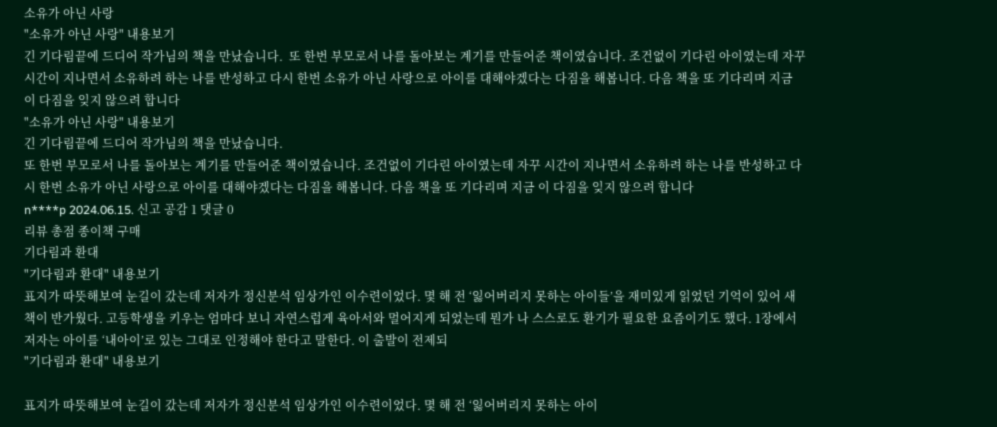소유가 아닌 사랑
"소유가 아닌 사랑" 내용보기
긴 기다림끝에 드디어 작가님의 책을 만났습니다.  또 한번 부모로서 나를 돌아보는 계기를 만들어준 책이였습니다. 조건없이 기다린 아이였는데 자꾸 시간이 지나면서 소유하려 하는 나를 반성하고 다시 한번 소유가 아닌 사랑으로 아이를 대해야겠다는 다짐을 해봅니다. 다음 책을 또 기다리며 지금 이 다짐을 잊지 않으려 합니다
"소유가 아닌 사랑" 내용보기
긴 기다림끝에 드디어 작가님의 책을 만났습니다.
또 한번 부모로서 나를 돌아보는 계기를 만들어준 책이였습니다. 조건없이 기다린 아이였는데 자꾸 시간이 지나면서 소유하려 하는 나를 반성하고 다시 한번 소유가 아닌 사랑으로 아이를 대해야겠다는 다짐을 해봅니다. 다음 책을 또 기다리며 지금 이 다짐을 잊지 않으려 합니다
n****p 2024.06.15. 신고 공감 1 댓글 0
리뷰 총점 종이책 구매
기다림과 환대
"기다림과 환대" 내용보기
표지가 따뜻해보여 눈길이 갔는데 저자가 정신분석 임상가인 이수련이었다. 몇 해 전 ‘잃어버리지 못하는 아이들’을 재미있게 읽었던 기억이 있어 새 책이 반가웠다. 고등학생을 키우는 엄마다 보니 자연스럽게 육아서와 멀어지게 되었는데 뭔가 나 스스로도 환기가 필요한 요즘이기도 했다. 1장에서 저자는 아이를 ‘내아이’로 있는 그대로 인정해야 한다고 말한다. 이 출발이 전제되
"기다림과 환대" 내용보기

표지가 따뜻해보여 눈길이 갔는데 저자가 정신분석 임상가인 이수련이었다. 몇 해 전 ‘잃어버리지 못하는 아이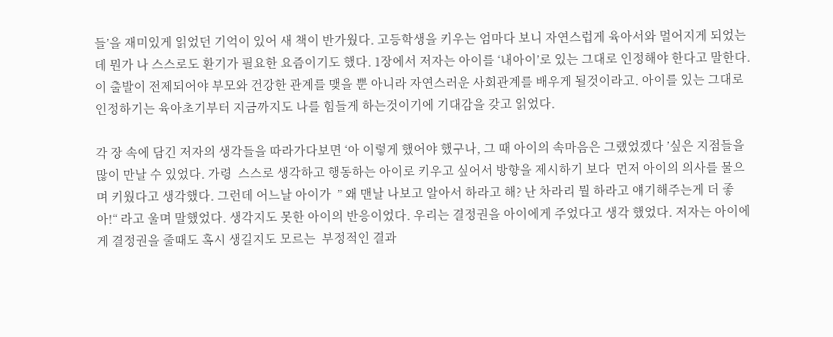들’을 재미있게 읽었던 기억이 있어 새 책이 반가웠다. 고등학생을 키우는 엄마다 보니 자연스럽게 육아서와 멀어지게 되었는데 뭔가 나 스스로도 환기가 필요한 요즘이기도 했다. 1장에서 저자는 아이를 ‘내아이’로 있는 그대로 인정해야 한다고 말한다. 이 출발이 전제되어야 부모와 건강한 관계를 맺을 뿐 아니라 자연스러운 사회관계를 배우게 될것이라고. 아이를 있는 그대로 인정하기는 육아초기부터 지금까지도 나를 힘들게 하는것이기에 기대감을 갖고 읽었다.

각 장 속에 담긴 저자의 생각들을 따라가다보면 ‘아 이렇게 했어야 했구나, 그 때 아이의 속마음은 그랬었겠다 ’싶은 지점들을 많이 만날 수 있었다. 가령  스스로 생각하고 행동하는 아이로 키우고 싶어서 방향을 제시하기 보다  먼저 아이의 의사를 물으며 키웠다고 생각했다. 그런데 어느날 아이가  ” 왜 맨날 나보고 알아서 하라고 해? 난 차라리 뭘 하라고 얘기해주는게 더 좋아!“ 라고 울며 말했었다. 생각지도 못한 아이의 반응이었다. 우리는 결정권을 아이에게 주었다고 생각 했었다. 저자는 아이에게 결정권을 줄때도 혹시 생길지도 모르는  부정적인 결과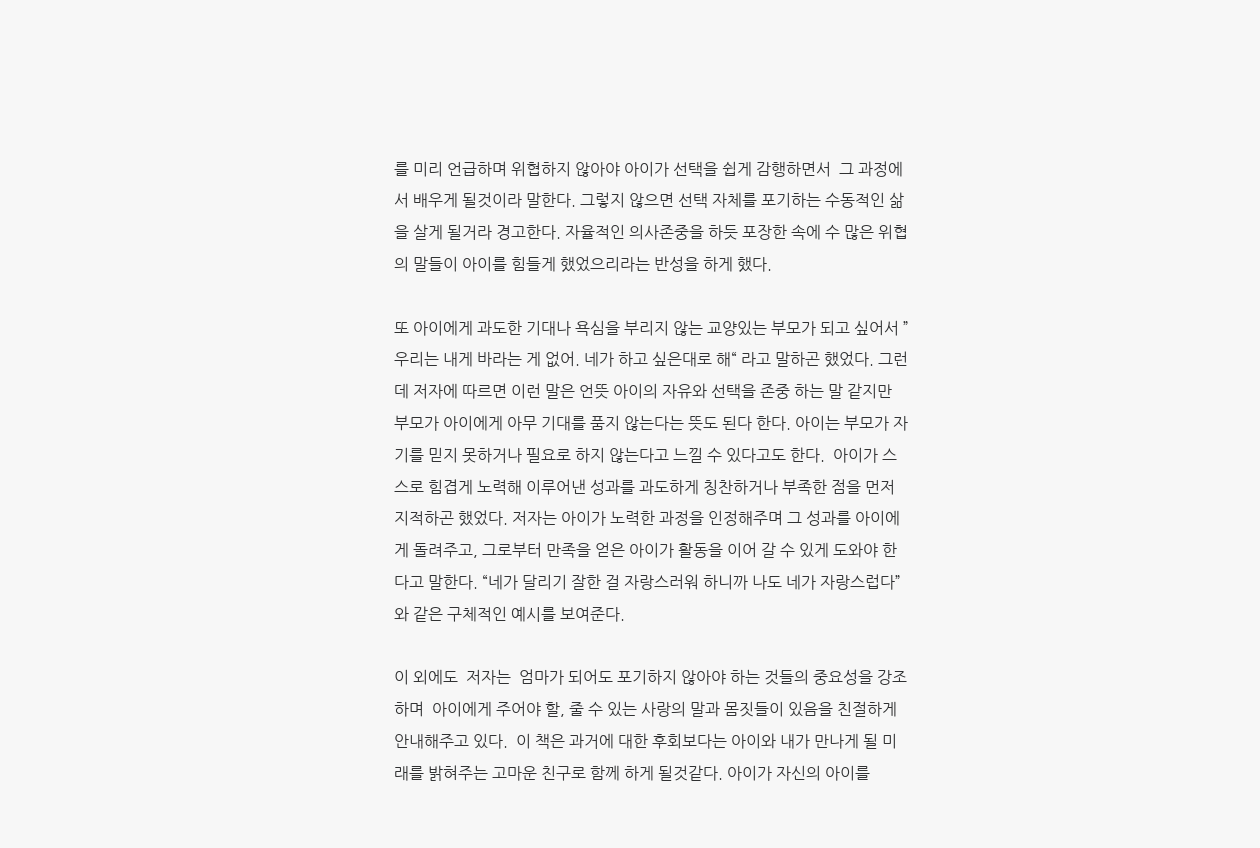를 미리 언급하며 위협하지 않아야 아이가 선택을 쉽게 감행하면서  그 과정에서 배우게 될것이라 말한다. 그렇지 않으면 선택 자체를 포기하는 수동적인 삶을 살게 될거라 경고한다. 자율적인 의사존중을 하듯 포장한 속에 수 많은 위협의 말들이 아이를 힘들게 했었으리라는 반성을 하게 했다.

또 아이에게 과도한 기대나 욕심을 부리지 않는 교양있는 부모가 되고 싶어서 ”우리는 내게 바라는 게 없어. 네가 하고 싶은대로 해“ 라고 말하곤 했었다. 그런데 저자에 따르면 이런 말은 언뜻 아이의 자유와 선택을 존중 하는 말 같지만 부모가 아이에게 아무 기대를 품지 않는다는 뜻도 된다 한다. 아이는 부모가 자기를 믿지 못하거나 필요로 하지 않는다고 느낄 수 있다고도 한다.  아이가 스스로 힘겹게 노력해 이루어낸 성과를 과도하게 칭찬하거나 부족한 점을 먼저 지적하곤 했었다. 저자는 아이가 노력한 과정을 인정해주며 그 성과를 아이에게 돌려주고, 그로부터 만족을 얻은 아이가 활동을 이어 갈 수 있게 도와야 한다고 말한다. “네가 달리기 잘한 걸 자랑스러워 하니까 나도 네가 자랑스럽다” 와 같은 구체적인 예시를 보여준다.

이 외에도  저자는  엄마가 되어도 포기하지 않아야 하는 것들의 중요성을 강조하며  아이에게 주어야 할, 줄 수 있는 사랑의 말과 몸짓들이 있음을 친절하게 안내해주고 있다.  이 책은 과거에 대한 후회보다는 아이와 내가 만나게 될 미래를 밝혀주는 고마운 친구로 함께 하게 될것같다. 아이가 자신의 아이를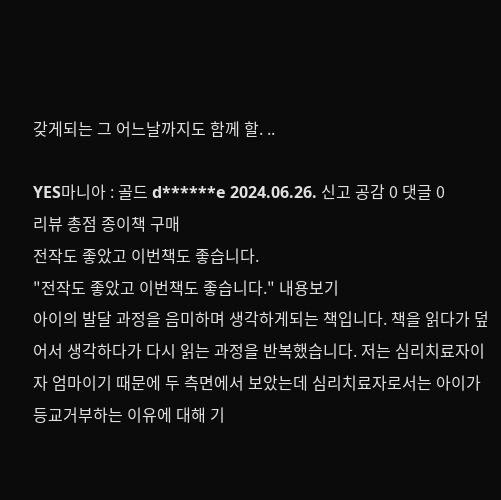갖게되는 그 어느날까지도 함께 할. ..

YES마니아 : 골드 d******e 2024.06.26. 신고 공감 0 댓글 0
리뷰 총점 종이책 구매
전작도 좋았고 이번책도 좋습니다.
"전작도 좋았고 이번책도 좋습니다." 내용보기
아이의 발달 과정을 음미하며 생각하게되는 책입니다. 책을 읽다가 덮어서 생각하다가 다시 읽는 과정을 반복했습니다. 저는 심리치료자이자 엄마이기 때문에 두 측면에서 보았는데 심리치료자로서는 아이가 등교거부하는 이유에 대해 기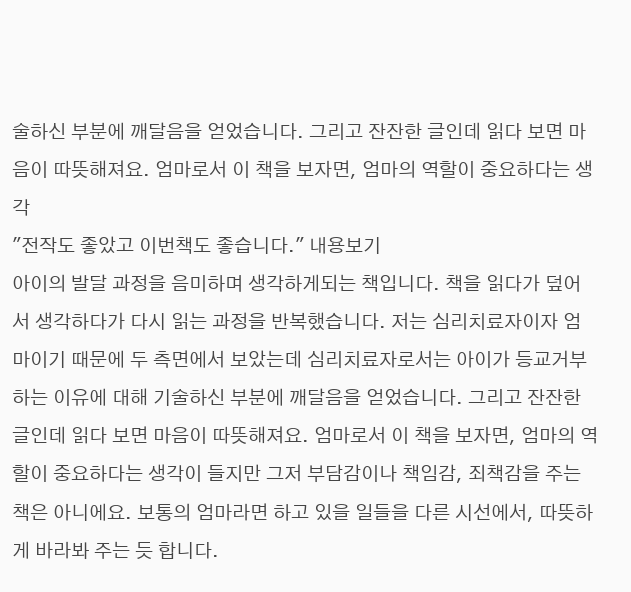술하신 부분에 깨달음을 얻었습니다. 그리고 잔잔한 글인데 읽다 보면 마음이 따뜻해져요. 엄마로서 이 책을 보자면, 엄마의 역할이 중요하다는 생각
"전작도 좋았고 이번책도 좋습니다." 내용보기
아이의 발달 과정을 음미하며 생각하게되는 책입니다. 책을 읽다가 덮어서 생각하다가 다시 읽는 과정을 반복했습니다. 저는 심리치료자이자 엄마이기 때문에 두 측면에서 보았는데 심리치료자로서는 아이가 등교거부하는 이유에 대해 기술하신 부분에 깨달음을 얻었습니다. 그리고 잔잔한 글인데 읽다 보면 마음이 따뜻해져요. 엄마로서 이 책을 보자면, 엄마의 역할이 중요하다는 생각이 들지만 그저 부담감이나 책임감, 죄책감을 주는 책은 아니에요. 보통의 엄마라면 하고 있을 일들을 다른 시선에서, 따뜻하게 바라봐 주는 듯 합니다.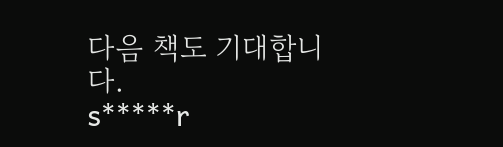다음 책도 기대합니다.
s*****r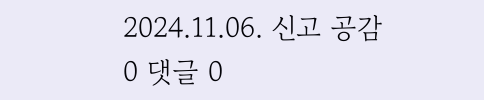2024.11.06. 신고 공감 0 댓글 0